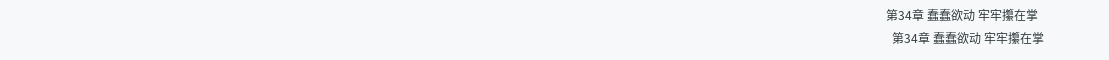第34章 蠢蠢欲动 牢牢攥在掌
  第34章 蠢蠢欲动 牢牢攥在掌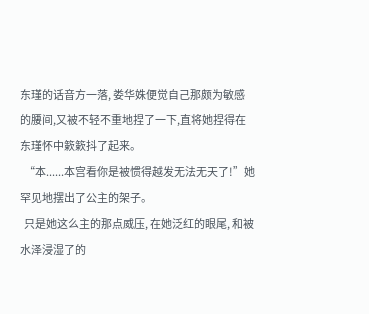东瑾的话音方一落, 娄华姝便觉自己那颇为敏感的腰间,又被不轻不重地捏了一下,直将她捏得在东瑾怀中簌簌抖了起来。
  “本......本宫看你是被惯得越发无法无天了!”她罕见地摆出了公主的架子。
  只是她这么主的那点威压, 在她泛红的眼尾, 和被水泽浸湿了的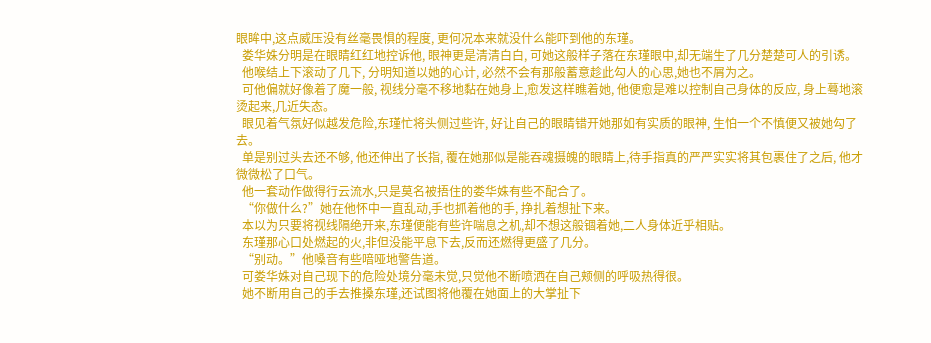眼眸中,这点威压没有丝毫畏惧的程度, 更何况本来就没什么能吓到他的东瑾。
  娄华姝分明是在眼睛红红地控诉他, 眼神更是清清白白, 可她这般样子落在东瑾眼中,却无端生了几分楚楚可人的引诱。
  他喉结上下滚动了几下, 分明知道以她的心计, 必然不会有那般蓄意趁此勾人的心思,她也不屑为之。
  可他偏就好像着了魔一般, 视线分毫不移地黏在她身上,愈发这样瞧着她, 他便愈是难以控制自己身体的反应, 身上蓦地滚烫起来,几近失态。
  眼见着气氛好似越发危险,东瑾忙将头侧过些许, 好让自己的眼睛错开她那如有实质的眼神, 生怕一个不慎便又被她勾了去。
  单是别过头去还不够, 他还伸出了长指, 覆在她那似是能吞魂摄魄的眼睛上,待手指真的严严实实将其包裹住了之后, 他才微微松了口气。
  他一套动作做得行云流水,只是莫名被捂住的娄华姝有些不配合了。
  “你做什么?”她在他怀中一直乱动,手也抓着他的手, 挣扎着想扯下来。
  本以为只要将视线隔绝开来,东瑾便能有些许喘息之机,却不想这般锢着她,二人身体近乎相贴。
  东瑾那心口处燃起的火,非但没能平息下去,反而还燃得更盛了几分。
  “别动。”他嗓音有些喑哑地警告道。
  可娄华姝对自己现下的危险处境分毫未觉,只觉他不断喷洒在自己颊侧的呼吸热得很。
  她不断用自己的手去推搡东瑾,还试图将他覆在她面上的大掌扯下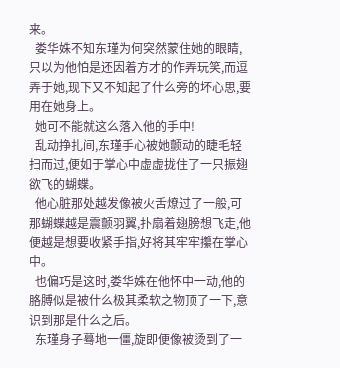来。
  娄华姝不知东瑾为何突然蒙住她的眼睛,只以为他怕是还因着方才的作弄玩笑,而逗弄于她,现下又不知起了什么旁的坏心思,要用在她身上。
  她可不能就这么落入他的手中!
  乱动挣扎间,东瑾手心被她颤动的睫毛轻扫而过,便如于掌心中虚虚拢住了一只振翅欲飞的蝴蝶。
  他心脏那处越发像被火舌燎过了一般,可那蝴蝶越是震颤羽翼,扑扇着翅膀想飞走,他便越是想要收紧手指,好将其牢牢攥在掌心中。
  也偏巧是这时,娄华姝在他怀中一动,他的胳膊似是被什么极其柔软之物顶了一下,意识到那是什么之后。
  东瑾身子蓦地一僵,旋即便像被烫到了一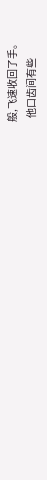般,飞速收回了手。
  他口齿间有些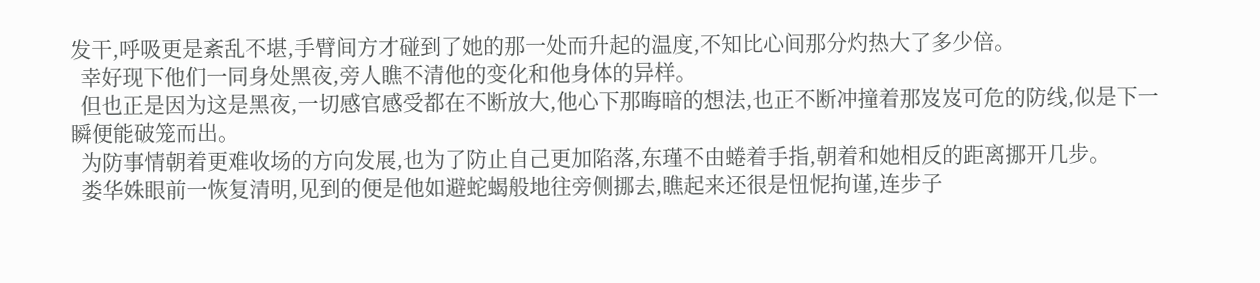发干,呼吸更是紊乱不堪,手臂间方才碰到了她的那一处而升起的温度,不知比心间那分灼热大了多少倍。
  幸好现下他们一同身处黑夜,旁人瞧不清他的变化和他身体的异样。
  但也正是因为这是黑夜,一切感官感受都在不断放大,他心下那晦暗的想法,也正不断冲撞着那岌岌可危的防线,似是下一瞬便能破笼而出。
  为防事情朝着更难收场的方向发展,也为了防止自己更加陷落,东瑾不由蜷着手指,朝着和她相反的距离挪开几步。
  娄华姝眼前一恢复清明,见到的便是他如避蛇蝎般地往旁侧挪去,瞧起来还很是忸怩拘谨,连步子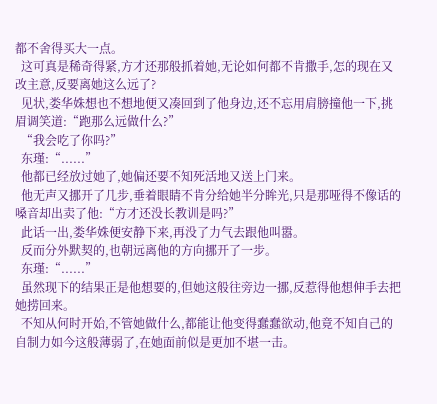都不舍得买大一点。
  这可真是稀奇得紧,方才还那般抓着她,无论如何都不肯撒手,怎的现在又改主意,反要离她这么远了?
  见状,娄华姝想也不想地便又凑回到了他身边,还不忘用肩膀撞他一下,挑眉调笑道:“跑那么远做什么?”
  “我会吃了你吗?”
  东瑾:“......”
  他都已经放过她了,她偏还要不知死活地又送上门来。
  他无声又挪开了几步,垂着眼睛不肯分给她半分眸光,只是那哑得不像话的嗓音却出卖了他:“方才还没长教训是吗?”
  此话一出,娄华姝便安静下来,再没了力气去跟他叫嚣。
  反而分外默契的,也朝远离他的方向挪开了一步。
  东瑾:“......”
  虽然现下的结果正是他想要的,但她这般往旁边一挪,反惹得他想伸手去把她捞回来。
  不知从何时开始,不管她做什么,都能让他变得蠢蠢欲动,他竟不知自己的自制力如今这般薄弱了,在她面前似是更加不堪一击。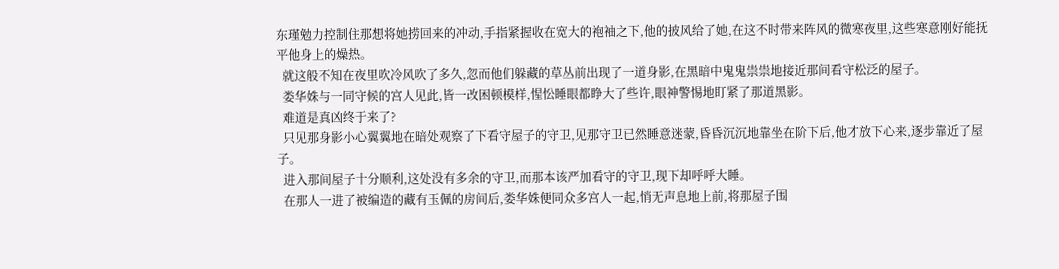东瑾勉力控制住那想将她捞回来的冲动,手指紧握收在宽大的袍袖之下,他的披风给了她,在这不时带来阵风的微寒夜里,这些寒意刚好能抚平他身上的燥热。
  就这般不知在夜里吹冷风吹了多久,忽而他们躲藏的草丛前出现了一道身影,在黑暗中鬼鬼祟祟地接近那间看守松泛的屋子。
  娄华姝与一同守候的宫人见此,皆一改困顿模样,惺忪睡眼都睁大了些许,眼神警惕地盯紧了那道黑影。
  难道是真凶终于来了?
  只见那身影小心翼翼地在暗处观察了下看守屋子的守卫,见那守卫已然睡意迷蒙,昏昏沉沉地靠坐在阶下后,他才放下心来,逐步靠近了屋子。
  进入那间屋子十分顺利,这处没有多余的守卫,而那本该严加看守的守卫,现下却呼呼大睡。
  在那人一进了被编造的藏有玉佩的房间后,娄华姝便同众多宫人一起,悄无声息地上前,将那屋子围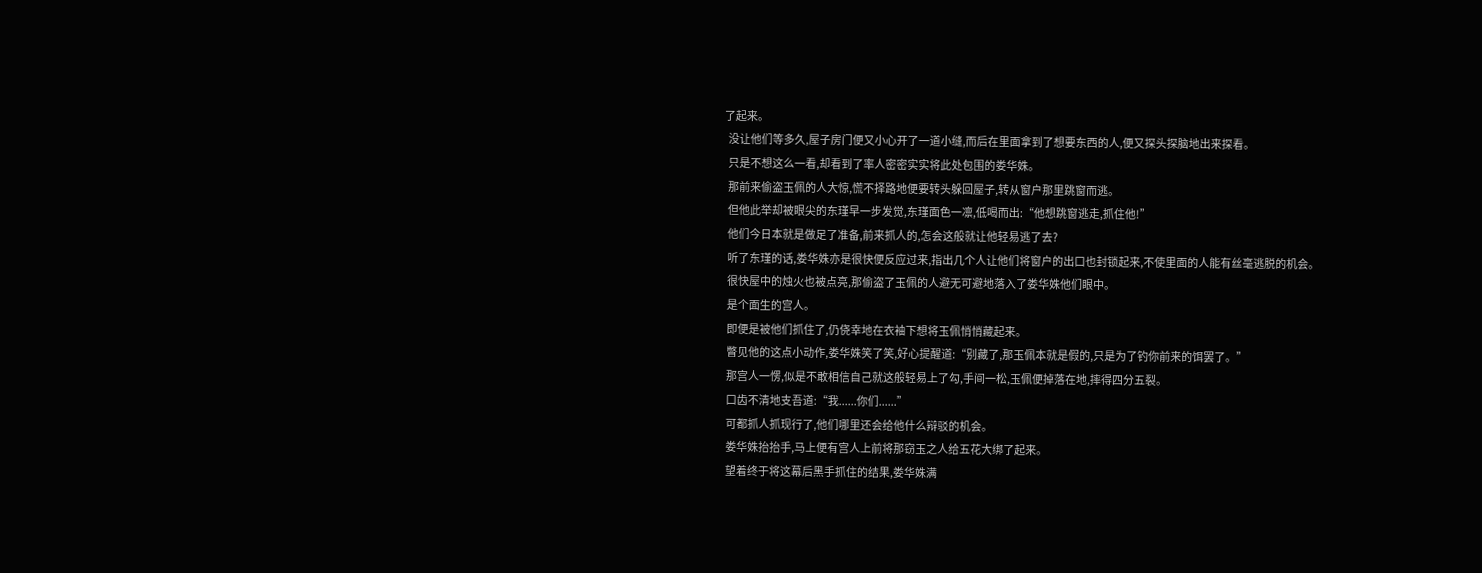了起来。
  没让他们等多久,屋子房门便又小心开了一道小缝,而后在里面拿到了想要东西的人,便又探头探脑地出来探看。
  只是不想这么一看,却看到了率人密密实实将此处包围的娄华姝。
  那前来偷盗玉佩的人大惊,慌不择路地便要转头躲回屋子,转从窗户那里跳窗而逃。
  但他此举却被眼尖的东瑾早一步发觉,东瑾面色一凛,低喝而出:“他想跳窗逃走,抓住他!”
  他们今日本就是做足了准备,前来抓人的,怎会这般就让他轻易逃了去?
  听了东瑾的话,娄华姝亦是很快便反应过来,指出几个人让他们将窗户的出口也封锁起来,不使里面的人能有丝毫逃脱的机会。
  很快屋中的烛火也被点亮,那偷盗了玉佩的人避无可避地落入了娄华姝他们眼中。
  是个面生的宫人。
  即便是被他们抓住了,仍侥幸地在衣袖下想将玉佩悄悄藏起来。
  瞥见他的这点小动作,娄华姝笑了笑,好心提醒道:“别藏了,那玉佩本就是假的,只是为了钓你前来的饵罢了。”
  那宫人一愣,似是不敢相信自己就这般轻易上了勾,手间一松,玉佩便掉落在地,摔得四分五裂。
  口齿不清地支吾道:“我......你们......”
  可都抓人抓现行了,他们哪里还会给他什么辩驳的机会。
  娄华姝抬抬手,马上便有宫人上前将那窃玉之人给五花大绑了起来。
  望着终于将这幕后黑手抓住的结果,娄华姝满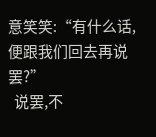意笑笑:“有什么话,便跟我们回去再说罢?”
  说罢,不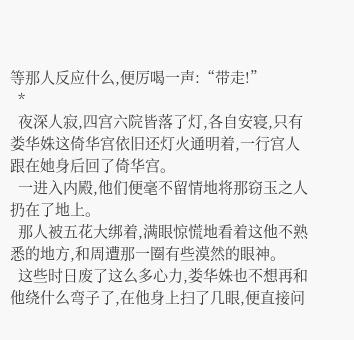等那人反应什么,便厉喝一声:“带走!”
  *
  夜深人寂,四宫六院皆落了灯,各自安寝,只有娄华姝这倚华宫依旧还灯火通明着,一行宫人跟在她身后回了倚华宫。
  一进入内殿,他们便毫不留情地将那窃玉之人扔在了地上。
  那人被五花大绑着,满眼惊慌地看着这他不熟悉的地方,和周遭那一圈有些漠然的眼神。
  这些时日废了这么多心力,娄华姝也不想再和他绕什么弯子了,在他身上扫了几眼,便直接问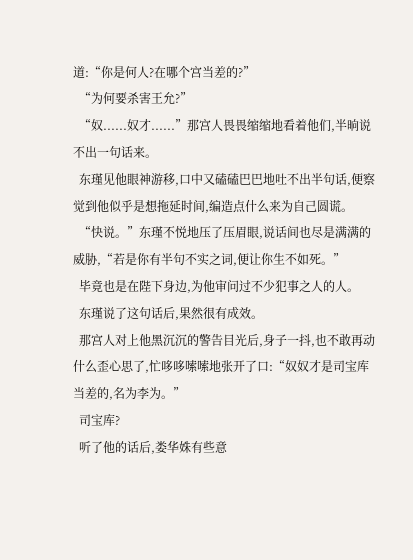道:“你是何人?在哪个宫当差的?”
  “为何要杀害王允?”
  “奴......奴才......”那宫人畏畏缩缩地看着他们,半晌说不出一句话来。
  东瑾见他眼神游移,口中又磕磕巴巴地吐不出半句话,便察觉到他似乎是想拖延时间,编造点什么来为自己圆谎。
  “快说。”东瑾不悦地压了压眉眼,说话间也尽是满满的威胁,“若是你有半句不实之词,便让你生不如死。”
  毕竟也是在陛下身边,为他审问过不少犯事之人的人。
  东瑾说了这句话后,果然很有成效。
  那宫人对上他黑沉沉的警告目光后,身子一抖,也不敢再动什么歪心思了,忙哆哆嗦嗦地张开了口:“奴奴才是司宝库当差的,名为李为。”
  司宝库?
  听了他的话后,娄华姝有些意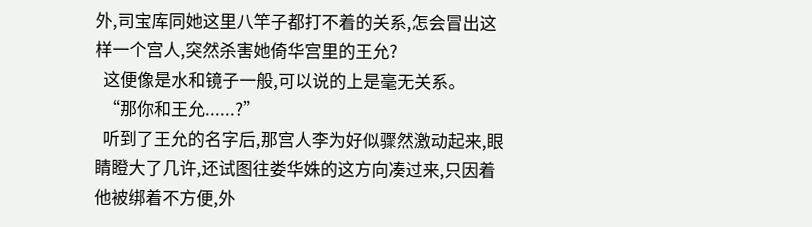外,司宝库同她这里八竿子都打不着的关系,怎会冒出这样一个宫人,突然杀害她倚华宫里的王允?
  这便像是水和镜子一般,可以说的上是毫无关系。
  “那你和王允......?”
  听到了王允的名字后,那宫人李为好似骤然激动起来,眼睛瞪大了几许,还试图往娄华姝的这方向凑过来,只因着他被绑着不方便,外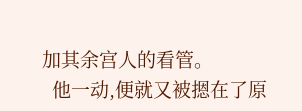加其余宫人的看管。
  他一动,便就又被摁在了原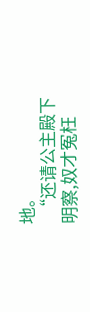地。
  “还请公主殿下明察,奴才冤枉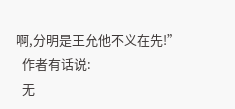啊,分明是王允他不义在先!”
  作者有话说:
  无